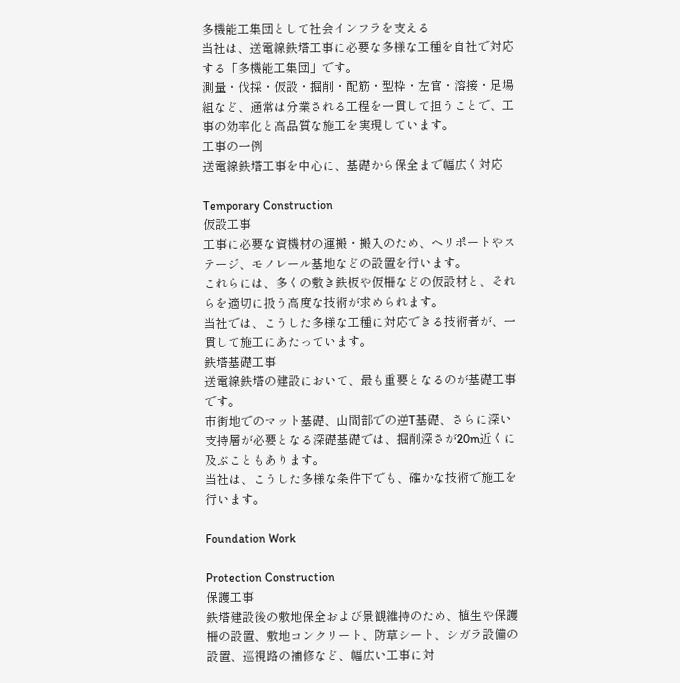多機能工集団として社会インフラを支える
当社は、送電線鉄塔工事に必要な多様な工種を自社で対応する「多機能工集団」です。
測量・伐採・仮設・掘削・配筋・型枠・左官・溶接・足場組など、通常は分業される工程を一貫して担うことで、工事の効率化と高品質な施工を実現しています。
工事の一例
送電線鉄塔工事を中心に、基礎から保全まで幅広く対応

Temporary Construction
仮設工事
工事に必要な資機材の運搬・搬入のため、ヘリポートやステージ、モノレール基地などの設置を行います。
これらには、多くの敷き鉄板や仮柵などの仮設材と、それらを適切に扱う高度な技術が求められます。
当社では、こうした多様な工種に対応できる技術者が、一貫して施工にあたっています。
鉄塔基礎工事
送電線鉄塔の建設において、最も重要となるのが基礎工事です。
市街地でのマット基礎、山間部での逆T基礎、さらに深い支持層が必要となる深礎基礎では、掘削深さが20m近くに及ぶこともあります。
当社は、こうした多様な条件下でも、確かな技術で施工を行います。

Foundation Work

Protection Construction
保護工事
鉄塔建設後の敷地保全および景観維持のため、植生や保護柵の設置、敷地コンクリート、防草シート、シガラ設備の設置、巡視路の補修など、幅広い工事に対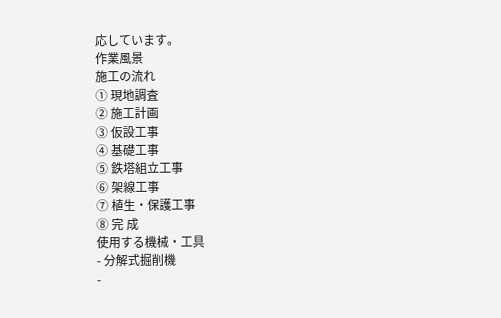応しています。
作業風景
施工の流れ
① 現地調査
② 施工計画
③ 仮設工事
④ 基礎工事
⑤ 鉄塔組立工事
⑥ 架線工事
⑦ 植生・保護工事
⑧ 完 成
使用する機械・工具
- 分解式掘削機
-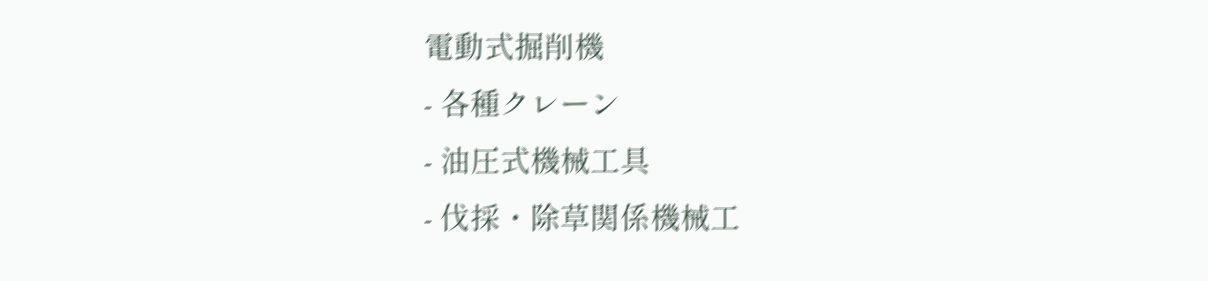電動式掘削機
- 各種クレーン
- 油圧式機械工具
- 伐採・除草関係機械工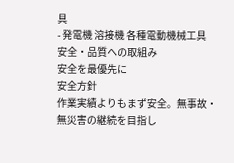具
- 発電機 溶接機 各種電動機械工具
安全・品質への取組み
安全を最優先に
安全方針
作業実績よりもまず安全。無事故・無災害の継続を目指し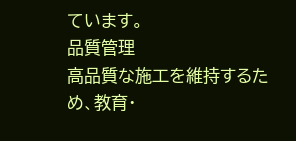ています。
品質管理
高品質な施工を維持するため、教育・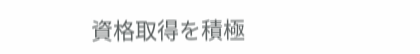資格取得を積極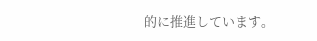的に推進しています。